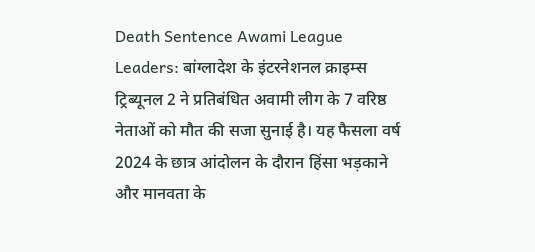Death Sentence Awami League Leaders: बांग्लादेश के इंटरनेशनल क्राइम्स ट्रिब्यूनल 2 ने प्रतिबंधित अवामी लीग के 7 वरिष्ठ नेताओं को मौत की सजा सुनाई है। यह फैसला वर्ष 2024 के छात्र आंदोलन के दौरान हिंसा भड़काने और मानवता के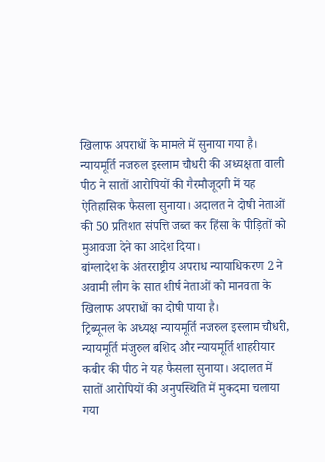खिलाफ अपराधों के मामले में सुनाया गया है।
न्यायमूर्ति नजरुल इस्लाम चौधरी की अध्यक्षता वाली पीठ ने सातों आरोपियों की गैरमौजूदगी में यह ऐतिहासिक फैसला सुनाया। अदालत ने दोषी नेताओं की 50 प्रतिशत संपत्ति जब्त कर हिंसा के पीड़ितों को मुआवजा देने का आदेश दिया।
बांग्लादेश के अंतरराष्ट्रीय अपराध न्यायाधिकरण 2 ने अवामी लीग के सात शीर्ष नेताओं को मानवता के खिलाफ अपराधों का दोषी पाया है।
ट्रिब्यूनल के अध्यक्ष न्यायमूर्ति नजरुल इस्लाम चौधरी, न्यायमूर्ति मंजुरुल बशिद और न्यायमूर्ति शाहरीयार कबीर की पीठ ने यह फैसला सुनाया। अदालत में सातों आरोपियों की अनुपस्थिति में मुकदमा चलाया गया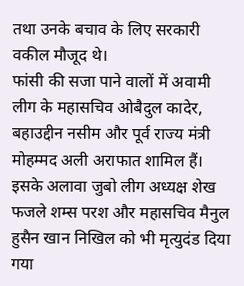तथा उनके बचाव के लिए सरकारी वकील मौजूद थे।
फांसी की सजा पाने वालों में अवामी लीग के महासचिव ओबैदुल कादेर, बहाउद्दीन नसीम और पूर्व राज्य मंत्री मोहम्मद अली अराफात शामिल हैं। इसके अलावा जुबो लीग अध्यक्ष शेख फजले शम्स परश और महासचिव मैनुल हुसैन खान निखिल को भी मृत्युदंड दिया गया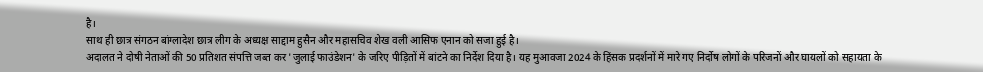है।
साथ ही छात्र संगठन बांग्लादेश छात्र लीग के अध्यक्ष साद्दाम हुसैन और महासचिव शेख वली आसिफ एनान को सजा हुई है।
अदालत ने दोषी नेताओं की 50 प्रतिशत संपत्ति जब्त कर 'जुलाई फाउंडेशन' के जरिए पीड़ितों में बांटने का निर्देश दिया है। यह मुआवजा 2024 के हिंसक प्रदर्शनों में मारे गए निर्दोष लोगों के परिजनों और घायलों को सहायता के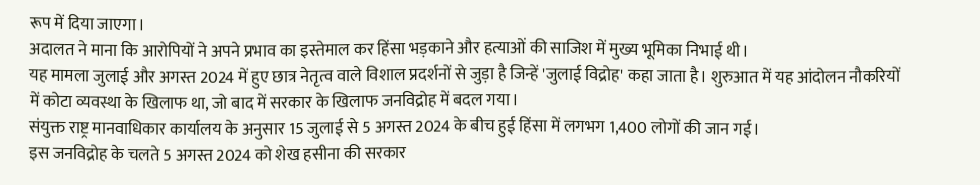रूप में दिया जाएगा।
अदालत ने माना कि आरोपियों ने अपने प्रभाव का इस्तेमाल कर हिंसा भड़काने और हत्याओं की साजिश में मुख्य भूमिका निभाई थी।
यह मामला जुलाई और अगस्त 2024 में हुए छात्र नेतृत्व वाले विशाल प्रदर्शनों से जुड़ा है जिन्हें 'जुलाई विद्रोह' कहा जाता है। शुरुआत में यह आंदोलन नौकरियों में कोटा व्यवस्था के खिलाफ था, जो बाद में सरकार के खिलाफ जनविद्रोह में बदल गया।
संयुक्त राष्ट्र मानवाधिकार कार्यालय के अनुसार 15 जुलाई से 5 अगस्त 2024 के बीच हुई हिंसा में लगभग 1,400 लोगों की जान गई।
इस जनविद्रोह के चलते 5 अगस्त 2024 को शेख हसीना की सरकार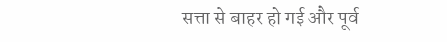सत्ता से बाहर हो गई और पूर्व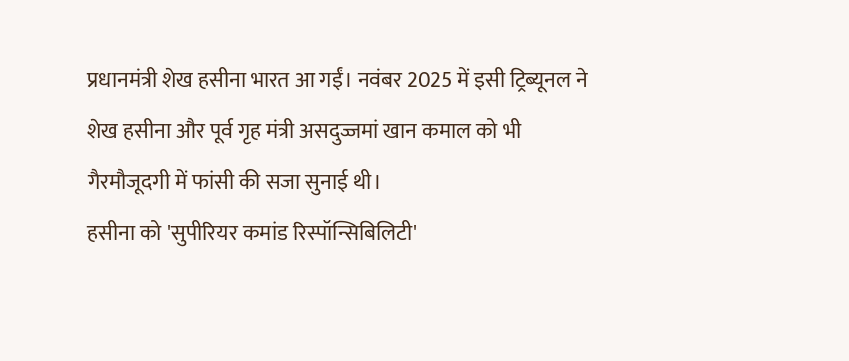प्रधानमंत्री शेख हसीना भारत आ गईं। नवंबर 2025 में इसी ट्रिब्यूनल ने शेख हसीना और पूर्व गृह मंत्री असदुज्जमां खान कमाल को भी गैरमौजूदगी में फांसी की सजा सुनाई थी।
हसीना को 'सुपीरियर कमांड रिस्पॉन्सिबिलिटी'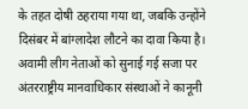के तहत दोषी ठहराया गया था, जबकि उन्होंने दिसंबर में बांग्लादेश लौटने का दावा किया है।
अवामी लीग नेताओं को सुनाई गई सजा पर अंतरराष्ट्रीय मानवाधिकार संस्थाओं ने कानूनी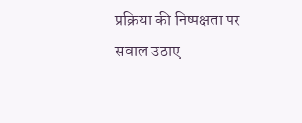प्रक्रिया की निष्पक्षता पर सवाल उठाए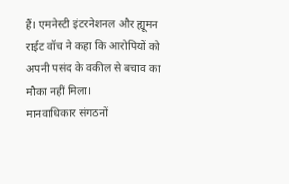हैं। एमनेस्टी इंटरनेशनल और ह्यूमन राईट वॉच ने कहा कि आरोपियों को अपनी पसंद के वकील से बचाव का मौका नहीं मिला।
मानवाधिकार संगठनों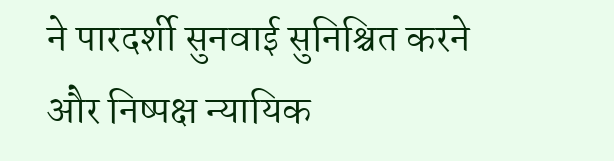ने पारदर्शी सुनवाई सुनिश्चित करने और निष्पक्ष न्यायिक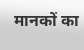मानकों का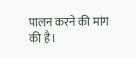पालन करने की मांग की है।